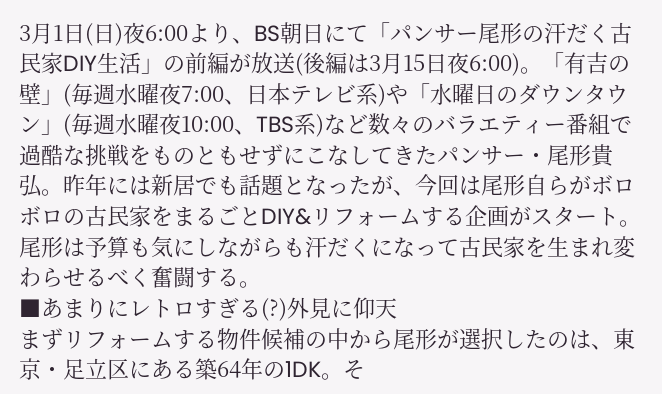3月1日(日)夜6:00より、BS朝日にて「パンサー尾形の汗だく古民家DIY生活」の前編が放送(後編は3月15日夜6:00)。「有吉の壁」(毎週水曜夜7:00、日本テレビ系)や「水曜日のダウンタウン」(毎週水曜夜10:00、TBS系)など数々のバラエティー番組で過酷な挑戦をものともせずにこなしてきたパンサー・尾形貴弘。昨年には新居でも話題となったが、今回は尾形自らがボロボロの古民家をまるごとDIY&リフォームする企画がスタート。尾形は予算も気にしながらも汗だくになって古民家を生まれ変わらせるべく奮闘する。
■あまりにレトロすぎる(?)外見に仰天
まずリフォームする物件候補の中から尾形が選択したのは、東京・足立区にある築64年の1DK。そ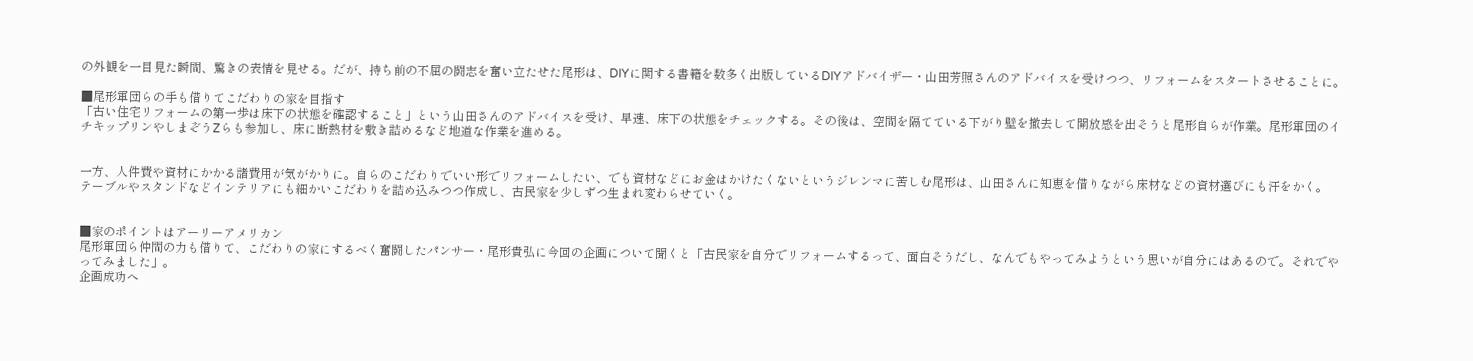の外観を一目見た瞬間、驚きの表情を見せる。だが、持ち前の不屈の闘志を奮い立たせた尾形は、DIYに関する書籍を数多く出版しているDIYアドバイザー・山田芳照さんのアドバイスを受けつつ、リフォームをスタートさせることに。

■尾形軍団らの手も借りてこだわりの家を目指す
「古い住宅リフォームの第一歩は床下の状態を確認すること」という山田さんのアドバイスを受け、早速、床下の状態をチェックする。その後は、空間を隔てている下がり壁を撤去して開放感を出そうと尾形自らが作業。尾形軍団のイチキップリンやしまぞうZらも参加し、床に断熱材を敷き詰めるなど地道な作業を進める。


一方、人件費や資材にかかる諸費用が気がかりに。自らのこだわりでいい形でリフォームしたい、でも資材などにお金はかけたくないというジレンマに苦しむ尾形は、山田さんに知恵を借りながら床材などの資材選びにも汗をかく。
テーブルやスタンドなどインテリアにも細かいこだわりを詰め込みつつ作成し、古民家を少しずつ生まれ変わらせていく。


■家のポイントはアーリーアメリカン
尾形軍団ら仲間の力も借りて、こだわりの家にするべく奮闘したパンサー・尾形貴弘に今回の企画について聞くと「古民家を自分でリフォームするって、面白そうだし、なんでもやってみようという思いが自分にはあるので。それでやってみました」。
企画成功へ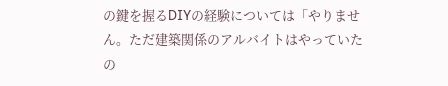の鍵を握るDIYの経験については「やりません。ただ建築関係のアルバイトはやっていたの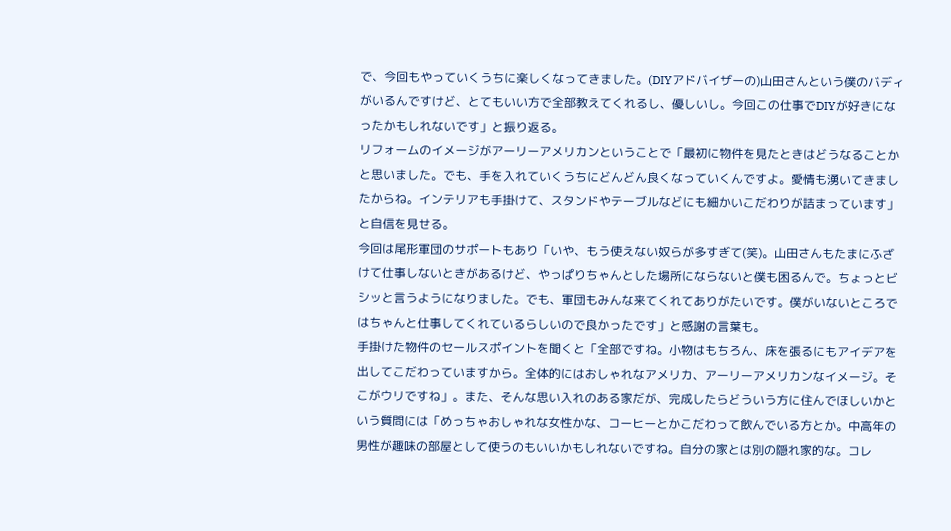で、今回もやっていくうちに楽しくなってきました。(DIYアドバイザーの)山田さんという僕のバディがいるんですけど、とてもいい方で全部教えてくれるし、優しいし。今回この仕事でDIYが好きになったかもしれないです」と振り返る。
リフォームのイメージがアーリーアメリカンということで「最初に物件を見たときはどうなることかと思いました。でも、手を入れていくうちにどんどん良くなっていくんですよ。愛情も湧いてきましたからね。インテリアも手掛けて、スタンドやテーブルなどにも細かいこだわりが詰まっています」と自信を見せる。
今回は尾形軍団のサポートもあり「いや、もう使えない奴らが多すぎて(笑)。山田さんもたまにふざけて仕事しないときがあるけど、やっぱりちゃんとした場所にならないと僕も困るんで。ちょっとビシッと言うようになりました。でも、軍団もみんな来てくれてありがたいです。僕がいないところではちゃんと仕事してくれているらしいので良かったです」と感謝の言葉も。
手掛けた物件のセールスポイントを聞くと「全部ですね。小物はもちろん、床を張るにもアイデアを出してこだわっていますから。全体的にはおしゃれなアメリカ、アーリーアメリカンなイメージ。そこがウリですね」。また、そんな思い入れのある家だが、完成したらどういう方に住んでほしいかという質問には「めっちゃおしゃれな女性かな、コーヒーとかこだわって飲んでいる方とか。中高年の男性が趣味の部屋として使うのもいいかもしれないですね。自分の家とは別の隠れ家的な。コレ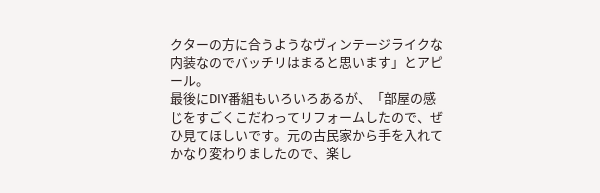クターの方に合うようなヴィンテージライクな内装なのでバッチリはまると思います」とアピール。
最後にDIY番組もいろいろあるが、「部屋の感じをすごくこだわってリフォームしたので、ぜひ見てほしいです。元の古民家から手を入れてかなり変わりましたので、楽し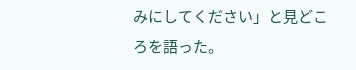みにしてください」と見どころを語った。